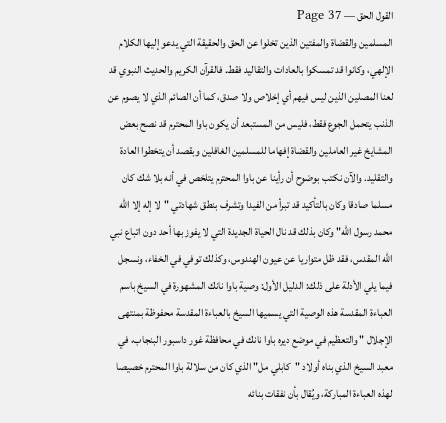القول الحق — Page 37
المسلمين والقضاة والمفتين الذين تخلوا عن الحق والحقيقة التي يدعو إليها الكلام الإلهي، وكانوا قد تمسكوا بالعادات والتقاليد فقط. فالقرآن الكريم والحديث النبوي قد لعنا المصلين الذين ليس فيهم أي إخلاص ولا صدق، كما أن الصائم الذي لا يصوم عن الذنب يتحمل الجوع فقط، فليس من المستبعد أن يكون باوا المحترم قد نصح بعض المشايخ غير العاملين والقضاة إفهاما للمسلمين الغافلين وبقصد أن يتخطوا العادة والتقليد. والآن نكتب بوضوح أن رأينا عن باوا المحترم يتلخص في أنه بلا شك كان مسلما صادقا وكان بالتأكيد قد تبرأ من الفيدا وتشرف بنطق شهادتي "لا إله إلا الله محمد رسول الله" وكان بذلك قد نال الحياة الجديدة التي لا يفوز بها أحد دون اتباع نبي الله المقدس، فقد ظل متواريا عن عيون الهندوس، وكذلك توفي في الخفاء، ونسجل فيما يلي الأدلة على ذلك: الدليل الأول: وصية باوا نانك المشهورة في السيخ باسم العباءة المقدسة هذه الوصية التي يسميها السيخ بالعباءة المقدسة محفوظة بمنتهى الإجلال " والتعظيم في موضع ديره باوا نانك في محافظة غور داسبور البنجاب، في معبد السيخ الذي بناه أولاد "كابلي مل" الذي كان من سلالة باوا المحترم خصيصا لهذه العباءة المباركة، ويُقال بأن نفقات بنائه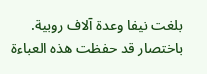بلغت نيفا وعدة آلاف روبية. باختصار قد حفظت هذه العباءة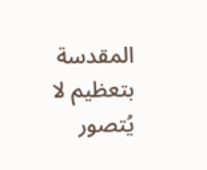المقدسة بتعظيم لا يُتصور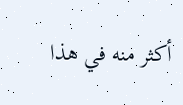أكثر منه في هذا